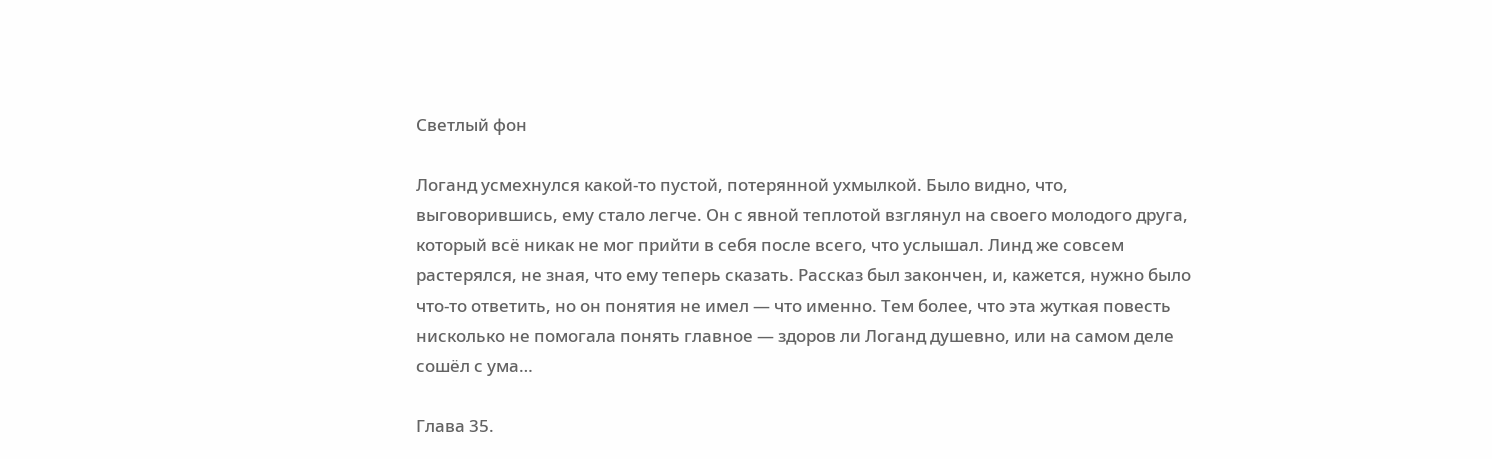Светлый фон

Логанд усмехнулся какой-то пустой, потерянной ухмылкой. Было видно, что, выговорившись, ему стало легче. Он с явной теплотой взглянул на своего молодого друга, который всё никак не мог прийти в себя после всего, что услышал. Линд же совсем растерялся, не зная, что ему теперь сказать. Рассказ был закончен, и, кажется, нужно было что-то ответить, но он понятия не имел — что именно. Тем более, что эта жуткая повесть нисколько не помогала понять главное — здоров ли Логанд душевно, или на самом деле сошёл с ума…

Глава 35.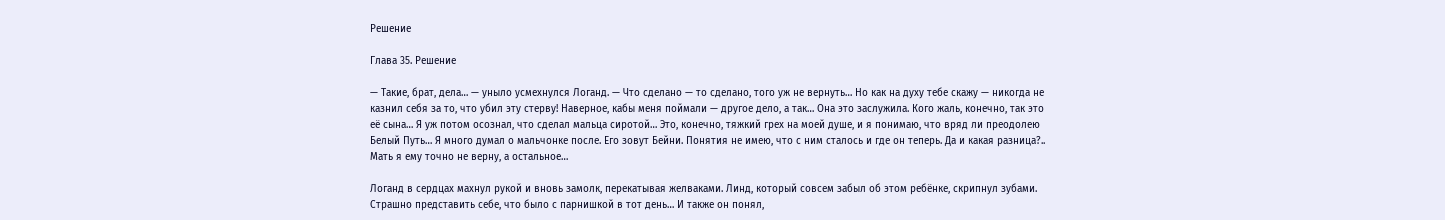Решение

Глава 35. Решение

— Такие, брат, дела… — уныло усмехнулся Логанд. — Что сделано — то сделано, того уж не вернуть… Но как на духу тебе скажу — никогда не казнил себя за то, что убил эту стерву! Наверное, кабы меня поймали — другое дело, а так… Она это заслужила. Кого жаль, конечно, так это её сына… Я уж потом осознал, что сделал мальца сиротой… Это, конечно, тяжкий грех на моей душе, и я понимаю, что вряд ли преодолею Белый Путь… Я много думал о мальчонке после. Его зовут Бейни. Понятия не имею, что с ним сталось и где он теперь. Да и какая разница?.. Мать я ему точно не верну, а остальное…

Логанд в сердцах махнул рукой и вновь замолк, перекатывая желваками. Линд, который совсем забыл об этом ребёнке, скрипнул зубами. Страшно представить себе, что было с парнишкой в тот день… И также он понял,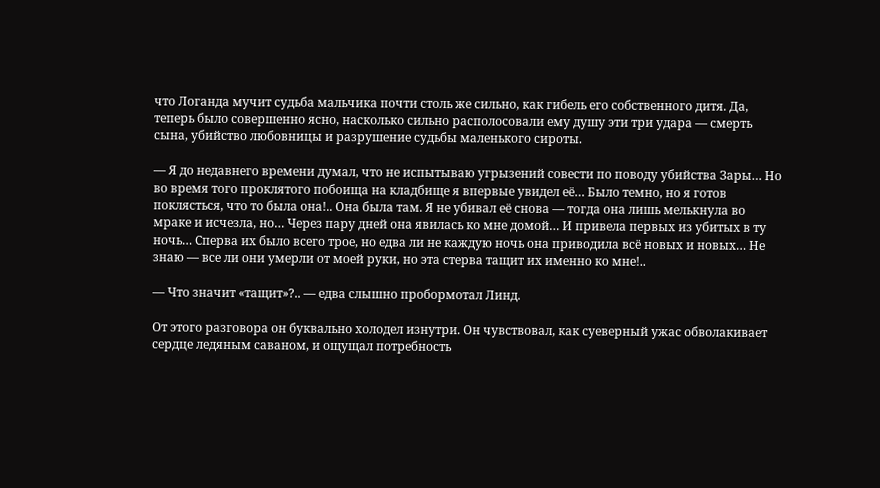что Логанда мучит судьба мальчика почти столь же сильно, как гибель его собственного дитя. Да, теперь было совершенно ясно, насколько сильно располосовали ему душу эти три удара — смерть сына, убийство любовницы и разрушение судьбы маленького сироты.

— Я до недавнего времени думал, что не испытываю угрызений совести по поводу убийства Зары… Но во время того проклятого побоища на кладбище я впервые увидел её… Было темно, но я готов поклясться, что то была она!.. Она была там. Я не убивал её снова — тогда она лишь мелькнула во мраке и исчезла, но… Через пару дней она явилась ко мне домой… И привела первых из убитых в ту ночь… Сперва их было всего трое, но едва ли не каждую ночь она приводила всё новых и новых… Не знаю — все ли они умерли от моей руки, но эта стерва тащит их именно ко мне!..

— Что значит «тащит»?.. — едва слышно пробормотал Линд.

От этого разговора он буквально холодел изнутри. Он чувствовал, как суеверный ужас обволакивает сердце ледяным саваном, и ощущал потребность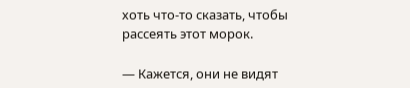хоть что-то сказать, чтобы рассеять этот морок.

— Кажется, они не видят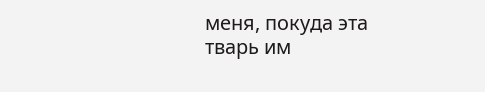меня, покуда эта тварь им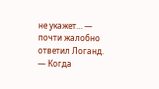не укажет… — почти жалобно ответил Логанд. — Когда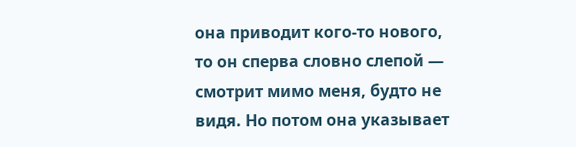она приводит кого-то нового, то он сперва словно слепой — смотрит мимо меня, будто не видя. Но потом она указывает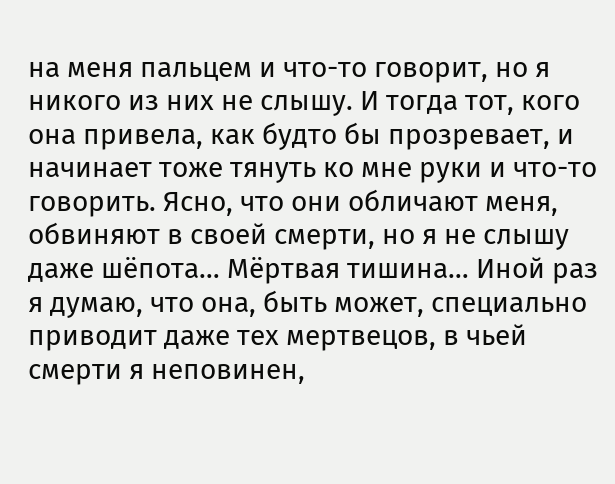на меня пальцем и что-то говорит, но я никого из них не слышу. И тогда тот, кого она привела, как будто бы прозревает, и начинает тоже тянуть ко мне руки и что-то говорить. Ясно, что они обличают меня, обвиняют в своей смерти, но я не слышу даже шёпота… Мёртвая тишина… Иной раз я думаю, что она, быть может, специально приводит даже тех мертвецов, в чьей смерти я неповинен,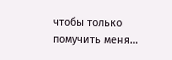чтобы только помучить меня…